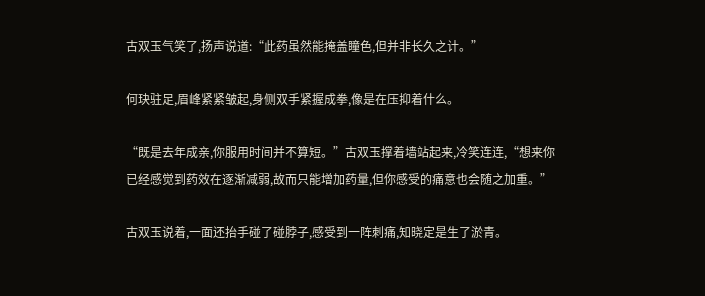古双玉气笑了,扬声说道:“此药虽然能掩盖瞳色,但并非长久之计。”

何玦驻足,眉峰紧紧皱起,身侧双手紧握成拳,像是在压抑着什么。

“既是去年成亲,你服用时间并不算短。”古双玉撑着墙站起来,冷笑连连,“想来你已经感觉到药效在逐渐减弱,故而只能增加药量,但你感受的痛意也会随之加重。”

古双玉说着,一面还抬手碰了碰脖子,感受到一阵刺痛,知晓定是生了淤青。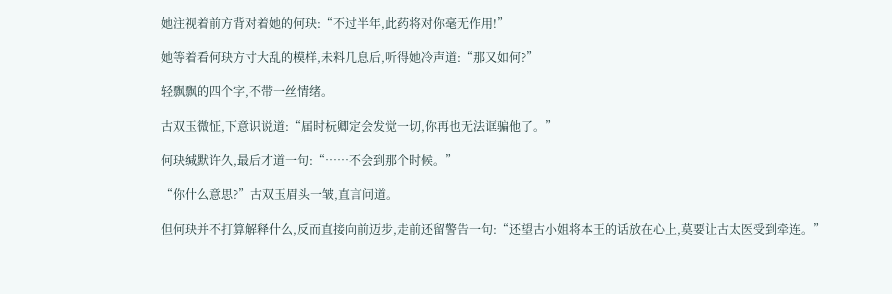她注视着前方背对着她的何玦:“不过半年,此药将对你毫无作用!”

她等着看何玦方寸大乱的模样,未料几息后,听得她冷声道:“那又如何?”

轻飘飘的四个字,不带一丝情绪。

古双玉微怔,下意识说道:“届时杬卿定会发觉一切,你再也无法诓骗他了。”

何玦缄默许久,最后才道一句:“……不会到那个时候。”

“你什么意思?”古双玉眉头一皱,直言问道。

但何玦并不打算解释什么,反而直接向前迈步,走前还留警告一句:“还望古小姐将本王的话放在心上,莫要让古太医受到牵连。”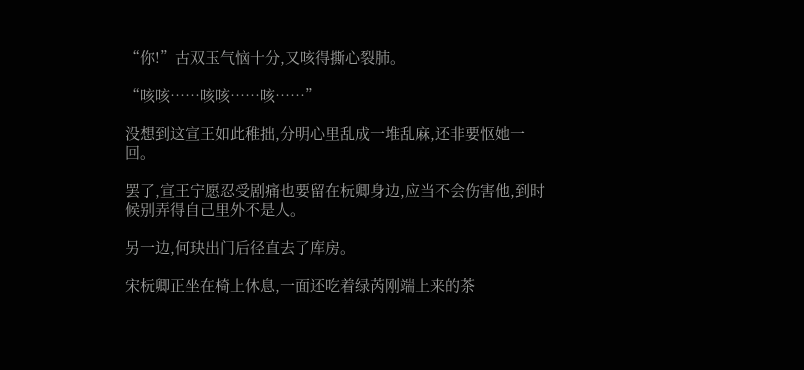“你!”古双玉气恼十分,又咳得撕心裂肺。

“咳咳……咳咳……咳……”

没想到这宣王如此稚拙,分明心里乱成一堆乱麻,还非要怄她一回。

罢了,宣王宁愿忍受剧痛也要留在杬卿身边,应当不会伤害他,到时候别弄得自己里外不是人。

另一边,何玦出门后径直去了库房。

宋杬卿正坐在椅上休息,一面还吃着绿芮刚端上来的茶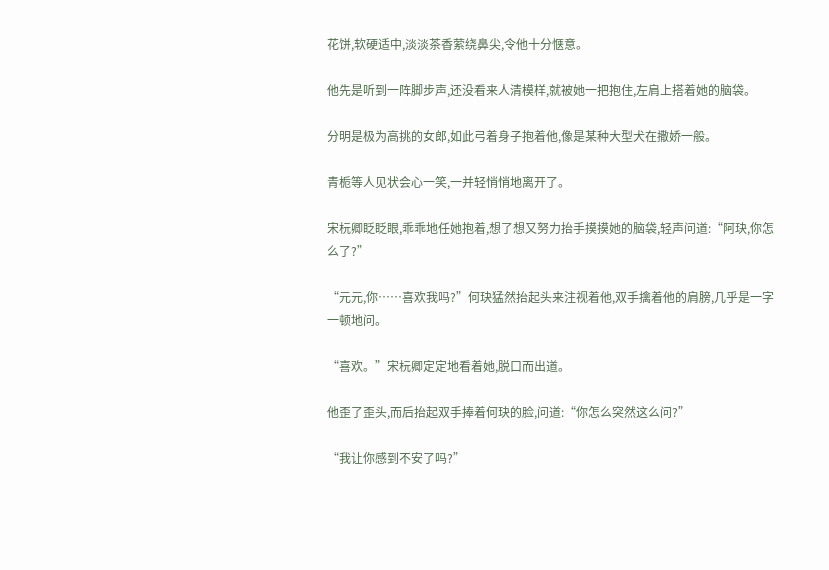花饼,软硬适中,淡淡茶香萦绕鼻尖,令他十分惬意。

他先是听到一阵脚步声,还没看来人清模样,就被她一把抱住,左肩上搭着她的脑袋。

分明是极为高挑的女郎,如此弓着身子抱着他,像是某种大型犬在撒娇一般。

青栀等人见状会心一笑,一并轻悄悄地离开了。

宋杬卿眨眨眼,乖乖地任她抱着,想了想又努力抬手摸摸她的脑袋,轻声问道:“阿玦,你怎么了?”

“元元,你……喜欢我吗?”何玦猛然抬起头来注视着他,双手擒着他的肩膀,几乎是一字一顿地问。

“喜欢。”宋杬卿定定地看着她,脱口而出道。

他歪了歪头,而后抬起双手捧着何玦的脸,问道:“你怎么突然这么问?”

“我让你感到不安了吗?”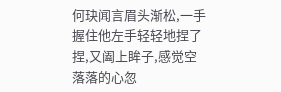何玦闻言眉头渐松,一手握住他左手轻轻地捏了捏,又阖上眸子,感觉空落落的心忽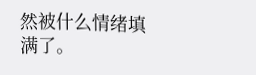然被什么情绪填满了。